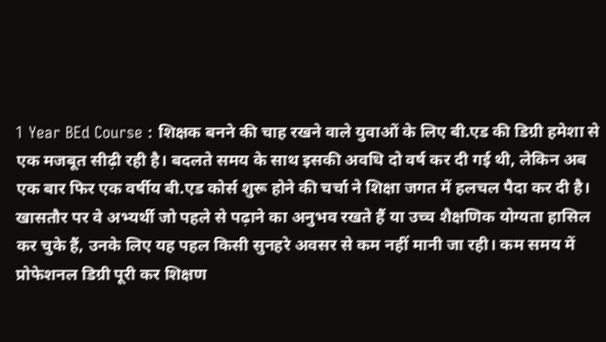1 Year BEd Course : शिक्षक बनने की चाह रखने वाले युवाओं के लिए बी.एड की डिग्री हमेशा से एक मजबूत सीढ़ी रही है। बदलते समय के साथ इसकी अवधि दो वर्ष कर दी गई थी, लेकिन अब एक बार फिर एक वर्षीय बी.एड कोर्स शुरू होने की चर्चा ने शिक्षा जगत में हलचल पैदा कर दी है। खासतौर पर वे अभ्यर्थी जो पहले से पढ़ाने का अनुभव रखते हैं या उच्च शैक्षणिक योग्यता हासिल कर चुके हैं, उनके लिए यह पहल किसी सुनहरे अवसर से कम नहीं मानी जा रही। कम समय में प्रोफेशनल डिग्री पूरी कर शिक्षण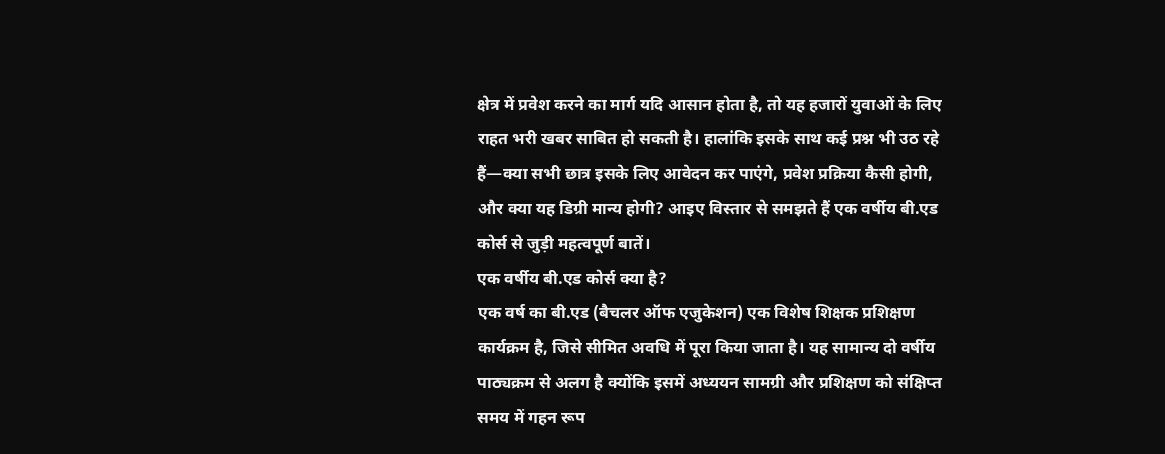क्षेत्र में प्रवेश करने का मार्ग यदि आसान होता है, तो यह हजारों युवाओं के लिए राहत भरी खबर साबित हो सकती है। हालांकि इसके साथ कई प्रश्न भी उठ रहे हैं—क्या सभी छात्र इसके लिए आवेदन कर पाएंगे, प्रवेश प्रक्रिया कैसी होगी, और क्या यह डिग्री मान्य होगी? आइए विस्तार से समझते हैं एक वर्षीय बी.एड कोर्स से जुड़ी महत्वपूर्ण बातें।
एक वर्षीय बी.एड कोर्स क्या है?
एक वर्ष का बी.एड (बैचलर ऑफ एजुकेशन) एक विशेष शिक्षक प्रशिक्षण कार्यक्रम है, जिसे सीमित अवधि में पूरा किया जाता है। यह सामान्य दो वर्षीय पाठ्यक्रम से अलग है क्योंकि इसमें अध्ययन सामग्री और प्रशिक्षण को संक्षिप्त समय में गहन रूप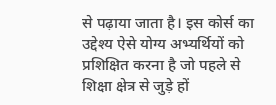से पढ़ाया जाता है। इस कोर्स का उद्देश्य ऐसे योग्य अभ्यर्थियों को प्रशिक्षित करना है जो पहले से शिक्षा क्षेत्र से जुड़े हों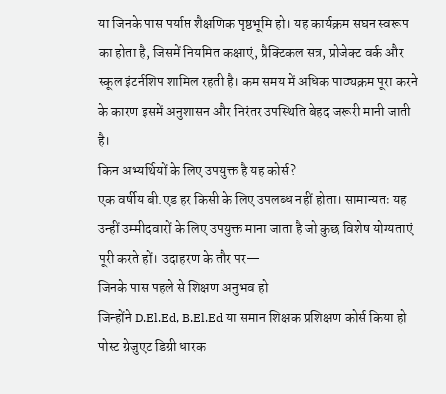या जिनके पास पर्याप्त शैक्षणिक पृष्ठभूमि हो। यह कार्यक्रम सघन स्वरूप का होता है, जिसमें नियमित कक्षाएं, प्रैक्टिकल सत्र, प्रोजेक्ट वर्क और स्कूल इंटर्नशिप शामिल रहती है। कम समय में अधिक पाठ्यक्रम पूरा करने के कारण इसमें अनुशासन और निरंतर उपस्थिति बेहद जरूरी मानी जाती है।
किन अभ्यर्थियों के लिए उपयुक्त है यह कोर्स?
एक वर्षीय बी.एड हर किसी के लिए उपलब्ध नहीं होता। सामान्यतः यह उन्हीं उम्मीदवारों के लिए उपयुक्त माना जाता है जो कुछ विशेष योग्यताएं पूरी करते हों। उदाहरण के तौर पर—
जिनके पास पहले से शिक्षण अनुभव हो
जिन्होंने D.El.Ed, B.El.Ed या समान शिक्षक प्रशिक्षण कोर्स किया हो
पोस्ट ग्रेजुएट डिग्री धारक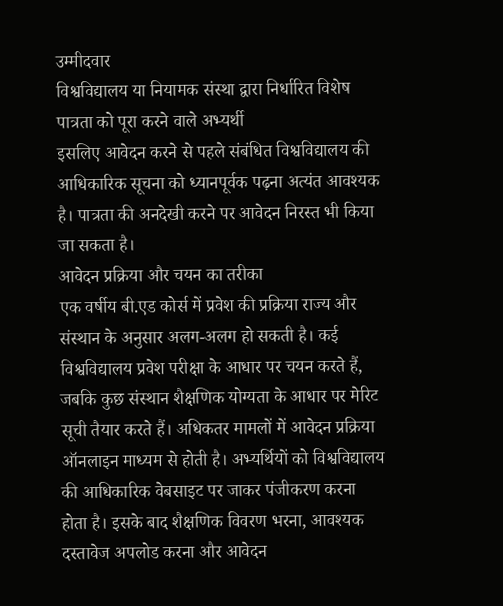उम्मीदवार
विश्वविद्यालय या नियामक संस्था द्वारा निर्धारित विशेष पात्रता को पूरा करने वाले अभ्यर्थी
इसलिए आवेदन करने से पहले संबंधित विश्वविद्यालय की आधिकारिक सूचना को ध्यानपूर्वक पढ़ना अत्यंत आवश्यक है। पात्रता की अनदेखी करने पर आवेदन निरस्त भी किया जा सकता है।
आवेदन प्रक्रिया और चयन का तरीका
एक वर्षीय बी.एड कोर्स में प्रवेश की प्रक्रिया राज्य और संस्थान के अनुसार अलग-अलग हो सकती है। कई विश्वविद्यालय प्रवेश परीक्षा के आधार पर चयन करते हैं, जबकि कुछ संस्थान शैक्षणिक योग्यता के आधार पर मेरिट सूची तैयार करते हैं। अधिकतर मामलों में आवेदन प्रक्रिया ऑनलाइन माध्यम से होती है। अभ्यर्थियों को विश्वविद्यालय की आधिकारिक वेबसाइट पर जाकर पंजीकरण करना होता है। इसके बाद शैक्षणिक विवरण भरना, आवश्यक दस्तावेज अपलोड करना और आवेदन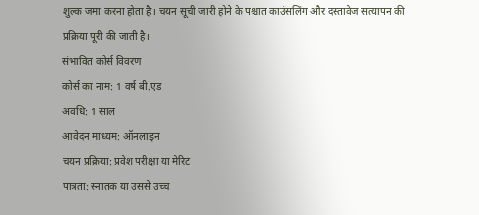शुल्क जमा करना होता है। चयन सूची जारी होने के पश्चात काउंसलिंग और दस्तावेज सत्यापन की प्रक्रिया पूरी की जाती है।
संभावित कोर्स विवरण
कोर्स का नाम: 1 वर्ष बी.एड
अवधि: 1 साल
आवेदन माध्यम: ऑनलाइन
चयन प्रक्रिया: प्रवेश परीक्षा या मेरिट
पात्रता: स्नातक या उससे उच्च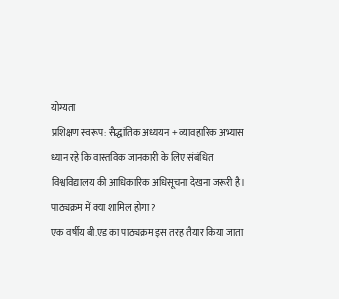योग्यता
प्रशिक्षण स्वरूप: सैद्धांतिक अध्ययन + व्यावहारिक अभ्यास
ध्यान रहे कि वास्तविक जानकारी के लिए संबंधित विश्वविद्यालय की आधिकारिक अधिसूचना देखना जरूरी है।
पाठ्यक्रम में क्या शामिल होगा?
एक वर्षीय बी.एड का पाठ्यक्रम इस तरह तैयार किया जाता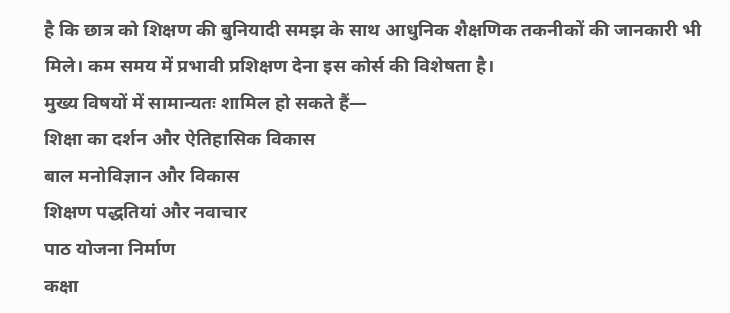है कि छात्र को शिक्षण की बुनियादी समझ के साथ आधुनिक शैक्षणिक तकनीकों की जानकारी भी मिले। कम समय में प्रभावी प्रशिक्षण देना इस कोर्स की विशेषता है।
मुख्य विषयों में सामान्यतः शामिल हो सकते हैं—
शिक्षा का दर्शन और ऐतिहासिक विकास
बाल मनोविज्ञान और विकास
शिक्षण पद्धतियां और नवाचार
पाठ योजना निर्माण
कक्षा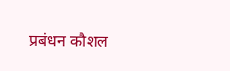प्रबंधन कौशल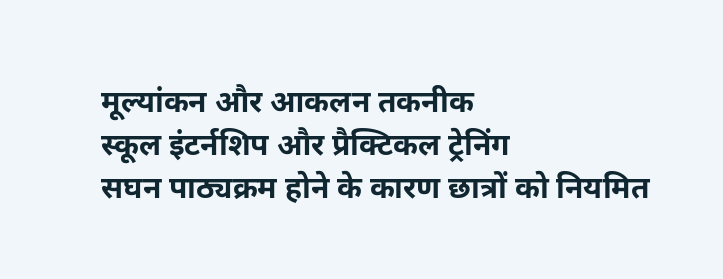मूल्यांकन और आकलन तकनीक
स्कूल इंटर्नशिप और प्रैक्टिकल ट्रेनिंग
सघन पाठ्यक्रम होने के कारण छात्रों को नियमित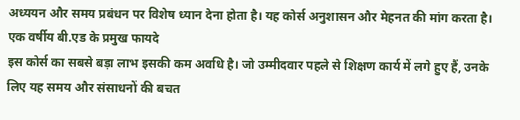अध्ययन और समय प्रबंधन पर विशेष ध्यान देना होता है। यह कोर्स अनुशासन और मेहनत की मांग करता है।
एक वर्षीय बी.एड के प्रमुख फायदे
इस कोर्स का सबसे बड़ा लाभ इसकी कम अवधि है। जो उम्मीदवार पहले से शिक्षण कार्य में लगे हुए हैं, उनके लिए यह समय और संसाधनों की बचत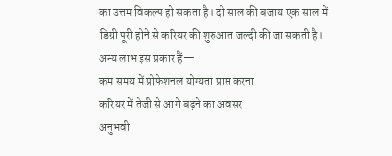का उत्तम विकल्प हो सकता है। दो साल की बजाय एक साल में डिग्री पूरी होने से करियर की शुरुआत जल्दी की जा सकती है।
अन्य लाभ इस प्रकार हैं—
कम समय में प्रोफेशनल योग्यता प्राप्त करना
करियर में तेजी से आगे बढ़ने का अवसर
अनुभवी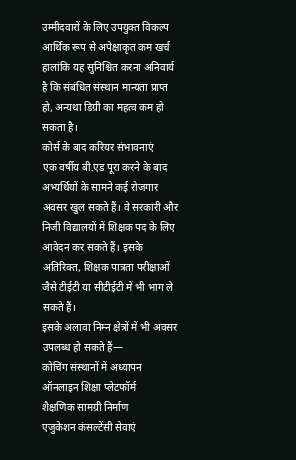उम्मीदवारों के लिए उपयुक्त विकल्प
आर्थिक रूप से अपेक्षाकृत कम खर्च
हालांकि यह सुनिश्चित करना अनिवार्य है कि संबंधित संस्थान मान्यता प्राप्त हो, अन्यथा डिग्री का महत्व कम हो सकता है।
कोर्स के बाद करियर संभावनाएं
एक वर्षीय बी.एड पूरा करने के बाद अभ्यर्थियों के सामने कई रोजगार अवसर खुल सकते हैं। वे सरकारी और निजी विद्यालयों में शिक्षक पद के लिए आवेदन कर सकते हैं। इसके अतिरिक्त, शिक्षक पात्रता परीक्षाओं जैसे टीईटी या सीटीईटी में भी भाग ले सकते हैं।
इसके अलावा निम्न क्षेत्रों में भी अवसर उपलब्ध हो सकते हैं—
कोचिंग संस्थानों में अध्यापन
ऑनलाइन शिक्षा प्लेटफॉर्म
शैक्षणिक सामग्री निर्माण
एजुकेशन कंसल्टेंसी सेवाएं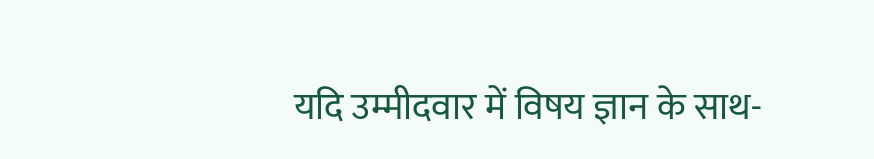यदि उम्मीदवार में विषय ज्ञान के साथ-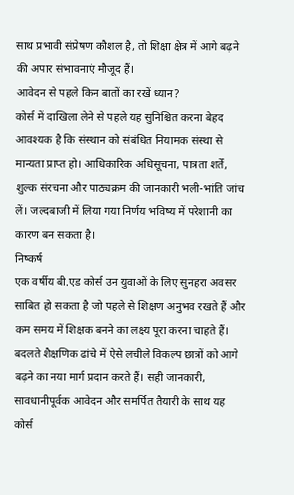साथ प्रभावी संप्रेषण कौशल है, तो शिक्षा क्षेत्र में आगे बढ़ने की अपार संभावनाएं मौजूद हैं।
आवेदन से पहले किन बातों का रखें ध्यान?
कोर्स में दाखिला लेने से पहले यह सुनिश्चित करना बेहद आवश्यक है कि संस्थान को संबंधित नियामक संस्था से मान्यता प्राप्त हो। आधिकारिक अधिसूचना, पात्रता शर्तें, शुल्क संरचना और पाठ्यक्रम की जानकारी भली-भांति जांच लें। जल्दबाजी में लिया गया निर्णय भविष्य में परेशानी का कारण बन सकता है।
निष्कर्ष
एक वर्षीय बी.एड कोर्स उन युवाओं के लिए सुनहरा अवसर साबित हो सकता है जो पहले से शिक्षण अनुभव रखते हैं और कम समय में शिक्षक बनने का लक्ष्य पूरा करना चाहते हैं। बदलते शैक्षणिक ढांचे में ऐसे लचीले विकल्प छात्रों को आगे बढ़ने का नया मार्ग प्रदान करते हैं। सही जानकारी, सावधानीपूर्वक आवेदन और समर्पित तैयारी के साथ यह कोर्स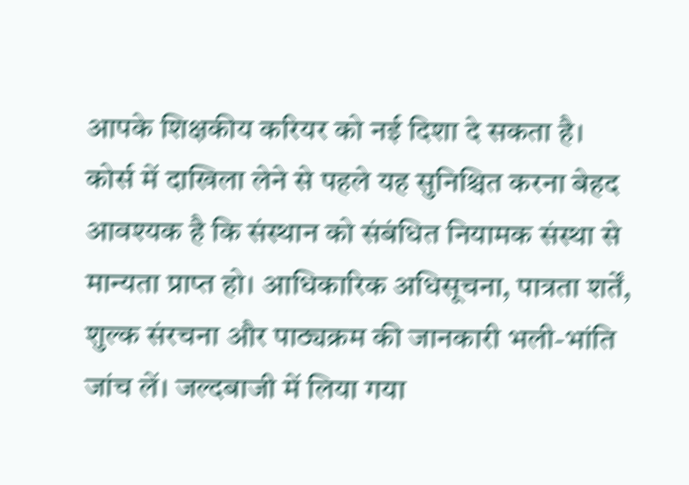आपके शिक्षकीय करियर को नई दिशा दे सकता है। कोर्स में दाखिला लेने से पहले यह सुनिश्चित करना बेहद आवश्यक है कि संस्थान को संबंधित नियामक संस्था से मान्यता प्राप्त हो। आधिकारिक अधिसूचना, पात्रता शर्तें, शुल्क संरचना और पाठ्यक्रम की जानकारी भली-भांति जांच लें। जल्दबाजी में लिया गया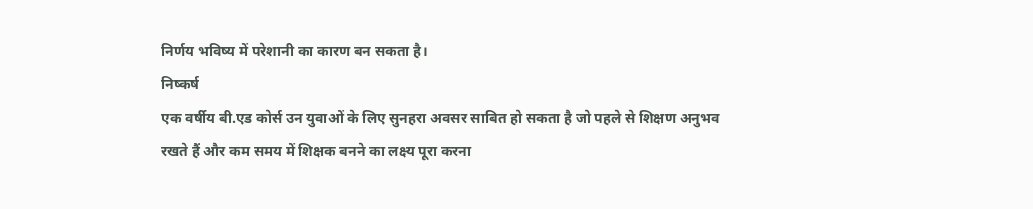निर्णय भविष्य में परेशानी का कारण बन सकता है।
निष्कर्ष
एक वर्षीय बी.एड कोर्स उन युवाओं के लिए सुनहरा अवसर साबित हो सकता है जो पहले से शिक्षण अनुभव रखते हैं और कम समय में शिक्षक बनने का लक्ष्य पूरा करना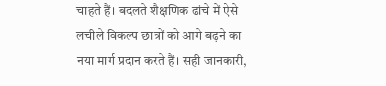चाहते हैं। बदलते शैक्षणिक ढांचे में ऐसे लचीले विकल्प छात्रों को आगे बढ़ने का नया मार्ग प्रदान करते हैं। सही जानकारी,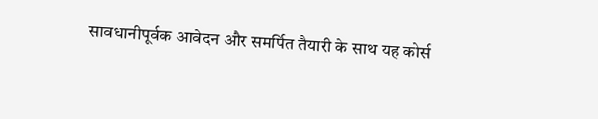सावधानीपूर्वक आवेदन और समर्पित तैयारी के साथ यह कोर्स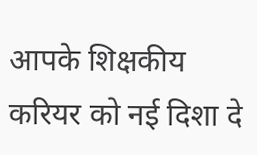आपके शिक्षकीय करियर को नई दिशा दे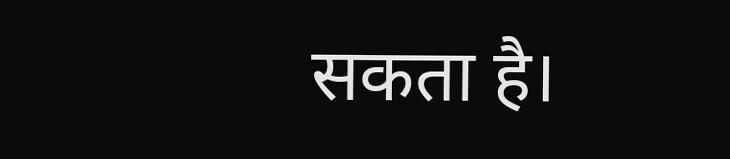सकता है।